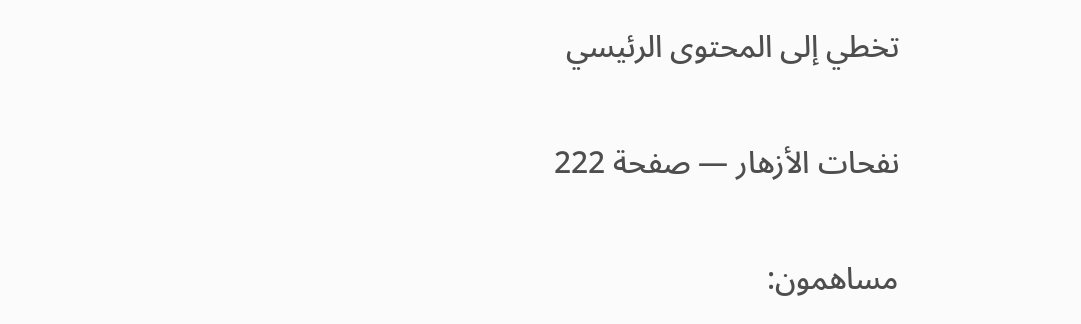تخطي إلى المحتوى الرئيسي

نفحات الأزهار — صفحة 222

مساهمون: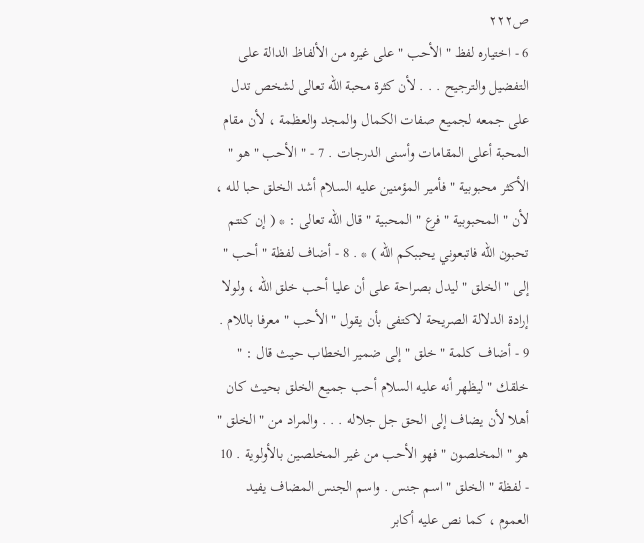ص٢٢٢
6 - اختياره لفظ " الأحب " على غيره من الألفاظ الدالة على التفضيل والترجيح . . . لأن كثرة محبة الله تعالى لشخص تدل على جمعه لجميع صفات الكمال والمجد والعظمة ، لأن مقام المحبة أعلى المقامات وأسنى الدرجات . 7 - " الأحب " هو " الأكثر محبوبية " فأمير المؤمنين عليه السلام أشد الخلق حبا لله ، لأن " المحبوبية " فرع " المحبية " قال الله تعالى : * ( إن كنتم تحبون الله فاتبعوني يحببكم الله ) * . 8 - أضاف لفظة " أحب " إلى " الخلق " ليدل بصراحة على أن عليا أحب خلق الله ، ولولا إرادة الدلالة الصريحة لاكتفى بأن يقول " الأحب " معرفا باللام . 9 - أضاف كلمة " خلق " إلى ضمير الخطاب حيث قال : " خلقك " ليظهر أنه عليه السلام أحب جميع الخلق بحيث كان أهلا لأن يضاف إلى الحق جل جلاله . . . والمراد من " الخلق " هو " المخلصون " فهو الأحب من غير المخلصين بالأولوية . 10 - لفظة " الخلق " اسم جنس . واسم الجنس المضاف يفيد العموم ، كما نص عليه أكابر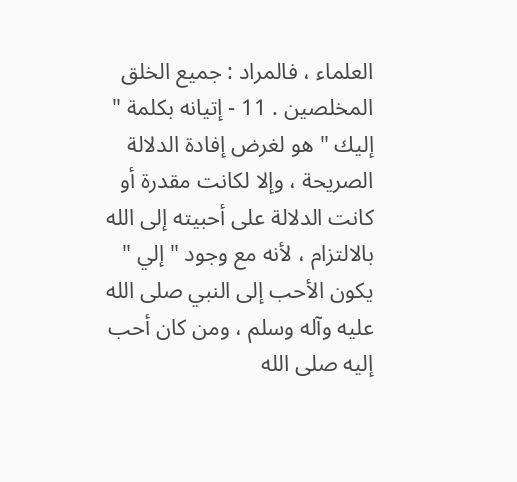العلماء ، فالمراد : جميع الخلق المخلصين . 11 - إتيانه بكلمة " إليك " هو لغرض إفادة الدلالة الصريحة ، وإلا لكانت مقدرة أو كانت الدلالة على أحبيته إلى الله بالالتزام ، لأنه مع وجود " إلي " يكون الأحب إلى النبي صلى الله عليه وآله وسلم ، ومن كان أحب إليه صلى الله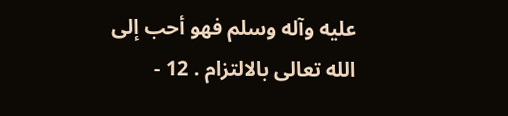عليه وآله وسلم فهو أحب إلى الله تعالى بالالتزام . 12 -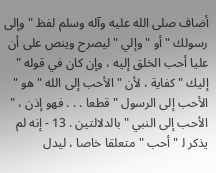أضاف صلى الله عليه وآله وسلم لفظ " وإلى رسولك " أو " وإلي " ليصرح وينص على أن عليا أحب الخلق إليه ، وإن كان في قوله " إليك " كفاية ، لأن " الأحب إلى الله " هو " الأحب إلى الرسول " قطعا . . . فهو إذن ، " الأحب إلى النبي " بالدلالتين . 13 - إنه لم يذكر ل‍ " أحب " متعلقا خاصا ، ليدل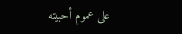على عموم أحبيته